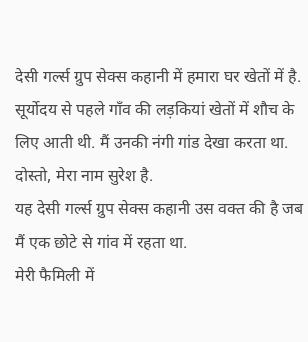देसी गर्ल्स ग्रुप सेक्स कहानी में हमारा घर खेतों में है. सूर्योदय से पहले गाँव की लड़कियां खेतों में शौच के लिए आती थी. मैं उनकी नंगी गांड देखा करता था.
दोस्तो, मेरा नाम सुरेश है.
यह देसी गर्ल्स ग्रुप सेक्स कहानी उस वक्त की है जब मैं एक छोटे से गांव में रहता था.
मेरी फैमिली में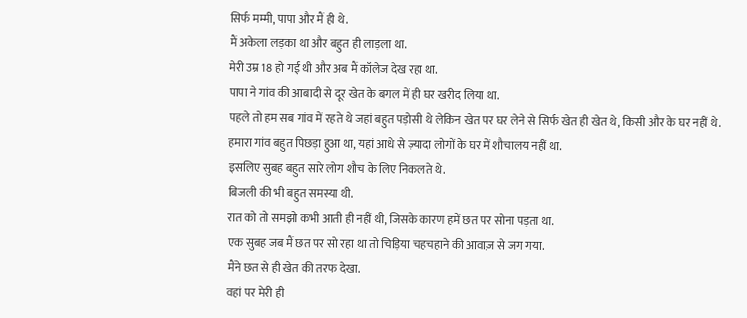सिर्फ मम्मी, पापा और मैं ही थे.
मैं अकेला लड़का था और बहुत ही लाड़ला था.
मेरी उम्र 18 हो गई थी और अब मैं कॉलेज देख रहा था.
पापा ने गांव की आबादी से दूर खेत के बगल में ही घर खरीद लिया था.
पहले तो हम सब गांव में रहते थे जहां बहुत पड़ोसी थे लेकिन खेत पर घर लेने से सिर्फ खेत ही खेत थे, किसी और के घर नहीं थे.
हमारा गांव बहुत पिछड़ा हुआ था, यहां आधे से ज़्यादा लोगों के घर में शौचालय नहीं था.
इसलिए सुबह बहुत सारे लोग शौच के लिए निकलते थे.
बिजली की भी बहुत समस्या थी.
रात को तो समझो कभी आती ही नहीं थी, जिसके कारण हमें छत पर सोना पड़ता था.
एक सुबह जब मैं छत पर सो रहा था तो चिड़िया चहचहाने की आवाज़ से जग गया.
मैंने छत से ही खेत की तरफ देखा.
वहां पर मेरी ही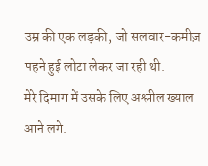उम्र की एक लड़की, जो सलवार-कमीज़ पहने हुई लोटा लेकर जा रही थी.
मेरे दिमाग में उसके लिए अश्लील ख्याल आने लगे.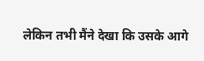लेकिन तभी मैंने देखा कि उसके आगे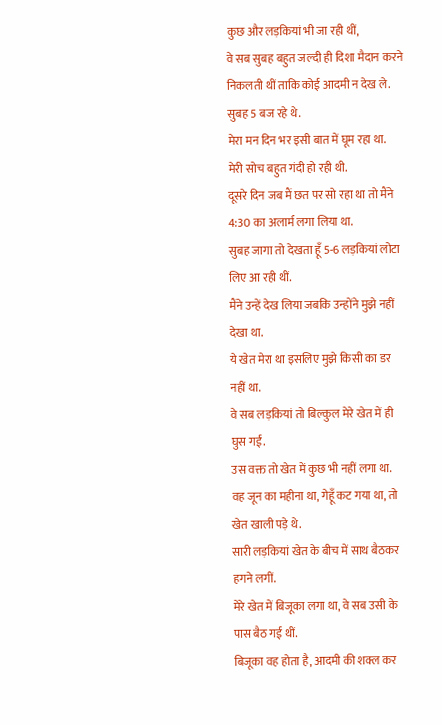कुछ और लड़कियां भी जा रही थीं,
वे सब सुबह बहुत जल्दी ही दिशा मैदान करने निकलती थीं ताकि कोई आदमी न देख ले.
सुबह 5 बज रहे थे.
मेरा मन दिन भर इसी बात में घूम रहा था.
मेरी सोच बहुत गंदी हो रही थी.
दूसरे दिन जब मैं छत पर सो रहा था तो मैंने 4:30 का अलार्म लगा लिया था.
सुबह जागा तो देखता हूँ 5-6 लड़कियां लोटा लिए आ रही थीं.
मैंने उन्हें देख लिया जबकि उन्होंने मुझे नहीं देखा था.
ये खेत मेरा था इसलिए मुझे किसी का डर नहीं था.
वे सब लड़कियां तो बिल्कुल मेरे खेत में ही घुस गईं.
उस वक्त तो खेत में कुछ भी नहीं लगा था.
वह जून का महीना था, गेहूँ कट गया था, तो खेत खाली पड़े थे.
सारी लड़कियां खेत के बीच में साथ बैठकर हगने लगीं.
मेरे खेत में बिजूका लगा था, वे सब उसी के पास बैठ गई थीं.
बिजूका वह होता है, आदमी की शक्ल कर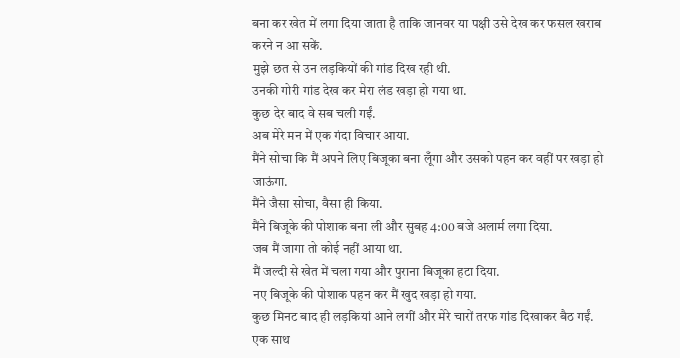बना कर खेत में लगा दिया जाता है ताकि जानवर या पक्षी उसे देख कर फसल खराब करने न आ सकें.
मुझे छत से उन लड़कियों की गांड दिख रही थी.
उनकी गोरी गांड देख कर मेरा लंड खड़ा हो गया था.
कुछ देर बाद वे सब चली गईं.
अब मेरे मन में एक गंदा विचार आया.
मैंने सोचा कि मैं अपने लिए बिजूका बना लूँगा और उसको पहन कर वहीं पर खड़ा हो जाऊंगा.
मैंने जैसा सोचा, वैसा ही किया.
मैंने बिजूके की पोशाक बना ली और सुबह 4:00 बजे अलार्म लगा दिया.
जब मैं जागा तो कोई नहीं आया था.
मैं जल्दी से खेत में चला गया और पुराना बिजूका हटा दिया.
नए बिजूके की पोशाक पहन कर मैं खुद खड़ा हो गया.
कुछ मिनट बाद ही लड़कियां आने लगीं और मेरे चारों तरफ गांड दिखाकर बैठ गईं.
एक साथ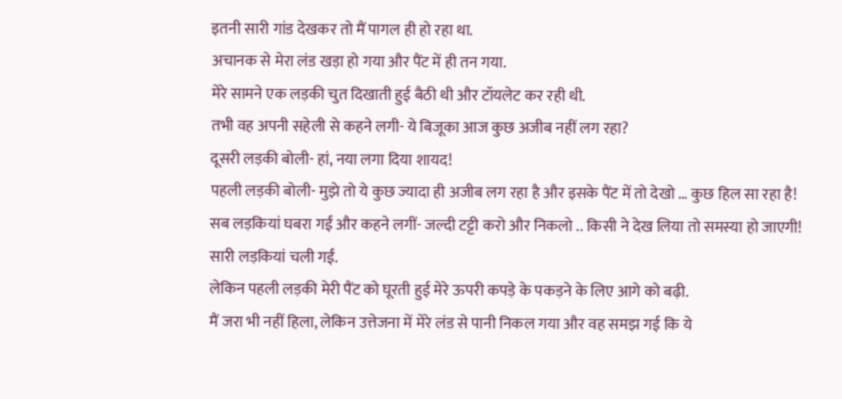इतनी सारी गांड देखकर तो मैं पागल ही हो रहा था.
अचानक से मेरा लंड खड़ा हो गया और पैंट में ही तन गया.
मेरे सामने एक लड़की चुत दिखाती हुई बैठी थी और टॉयलेट कर रही थी.
तभी वह अपनी सहेली से कहने लगी- ये बिजूका आज कुछ अजीब नहीं लग रहा?
दूसरी लड़की बोली- हां, नया लगा दिया शायद!
पहली लड़की बोली- मुझे तो ये कुछ ज्यादा ही अजीब लग रहा है और इसके पैंट में तो देखो … कुछ हिल सा रहा है!
सब लड़कियां घबरा गईं और कहने लगीं- जल्दी टट्टी करो और निकलो .. किसी ने देख लिया तो समस्या हो जाएगी!
सारी लड़कियां चली गईं.
लेकिन पहली लड़की मेरी पैंट को घूरती हुई मेरे ऊपरी कपड़े के पकड़ने के लिए आगे को बढ़ी.
मैं जरा भी नहीं हिला, लेकिन उत्तेजना में मेरे लंड से पानी निकल गया और वह समझ गई कि ये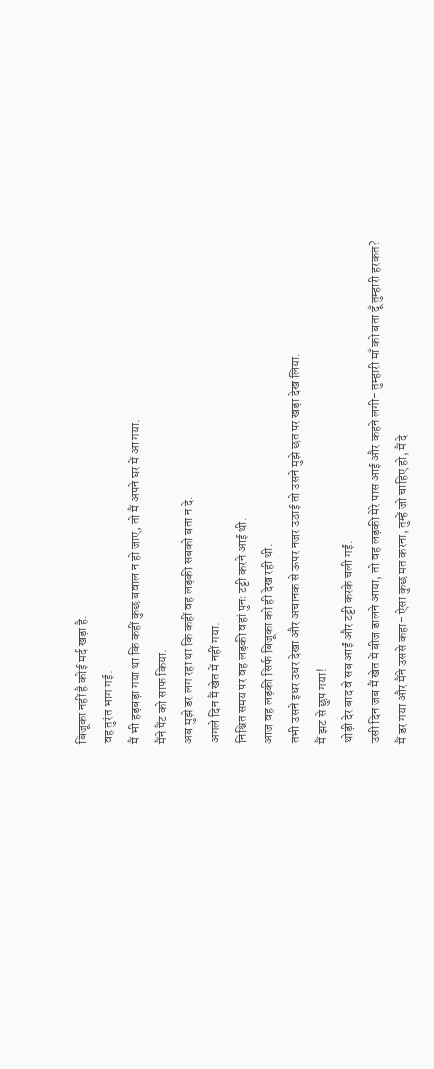बिजूका नहीं है कोई मर्द खड़ा है.
वह तुरंत भाग गई.
मैं भी हड़बड़ा गया था कि कहीं कुछ बवाल न हो जाए, तो मैं अपने घर में आ गया.
मैंने पैंट को साफ किया.
अब मुझे डर लग रहा था कि कहीं वह लड़की सबको बता न दे.
अगले दिन मैं खेत में नहीं गया.
निश्चित समय पर वह लड़की वहां पुनः टट्टी करने आई थी.
आज वह लड़की सिर्फ बिजूका को ही देख रही थी.
तभी उसने इधर उधर देखा और अचानक से ऊपर नजर उठाई तो उसने मुझे छत पर खड़ा देख लिया.
मैं झट से छुप गया!
थोड़ी देर बाद वे सब आईं और टट्टी करके चली गईं.
उसी दिन जब मैं खेत में बीज डालने आया, तो वह लड़की मेरे पास आई और कहने लगी- तुम्हारी माँ को बता दूँ तुम्हारी हरकत?
मैं डर गया और मैंने उससे कहा- ऐसा कुछ मत करना, तुम्हें जो चाहिए हो, मैं दे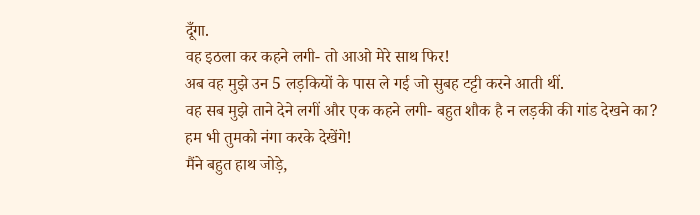दूँगा.
वह इठला कर कहने लगी- तो आओ मेरे साथ फिर!
अब वह मुझे उन 5 लड़कियों के पास ले गई जो सुबह टट्टी करने आती थीं.
वह सब मुझे ताने देने लगीं और एक कहने लगी- बहुत शौक है न लड़की की गांड देखने का? हम भी तुमको नंगा करके देखेंगे!
मैंने बहुत हाथ जोड़े,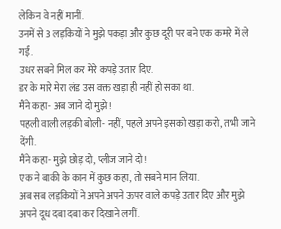लेकिन वे नहीं मानीं.
उनमें से 3 लड़कियों ने मुझे पकड़ा और कुछ दूरी पर बने एक कमरे में ले गईं.
उधर सबने मिल कर मेरे कपड़े उतार दिए.
डर के मारे मेरा लंड उस वक्त खड़ा ही नहीं हो सका था.
मैंने कहा- अब जाने दो मुझे!
पहली वाली लड़की बोली- नहीं, पहले अपने इसको खड़ा करो, तभी जाने देंगी.
मैंने कहा- मुझे छोड़ दो, प्लीज जाने दो!
एक ने बाकी के कान में कुछ कहा, तो सबने मान लिया.
अब सब लड़कियों ने अपने अपने ऊपर वाले कपड़े उतार दिए और मुझे अपने दूध दबा दबा कर दिखाने लगीं.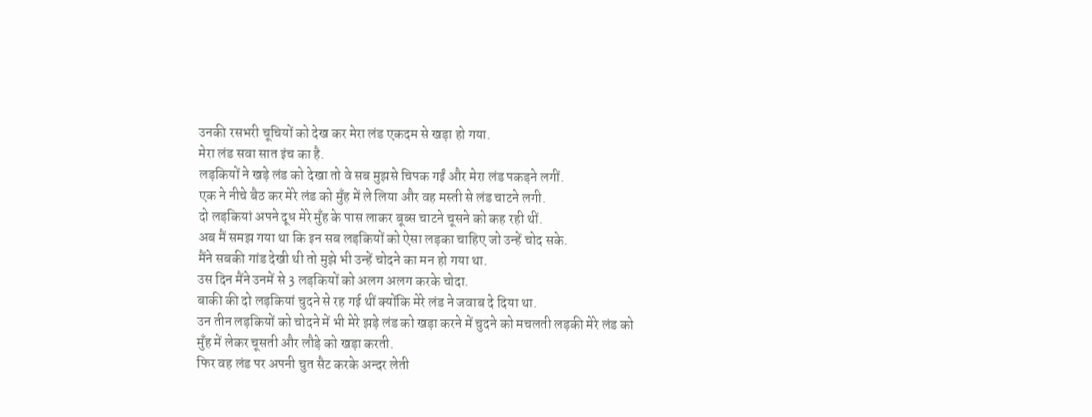उनकी रसभरी चूचियों को देख कर मेरा लंड एकदम से खड़ा हो गया.
मेरा लंड सवा सात इंच का है.
लड़कियों ने खड़े लंड को देखा तो वे सब मुझसे चिपक गईं और मेरा लंड पकड़ने लगीं.
एक ने नीचे बैठ कर मेरे लंड को मुँह में ले लिया और वह मस्ती से लंड चाटने लगी.
दो लड़कियां अपने दूध मेरे मुँह के पास लाकर बूब्स चाटने चूसने को कह रही थीं.
अब मैं समझ गया था कि इन सब लड़कियों को ऐसा लड़का चाहिए जो उन्हें चोद सके.
मैंने सबकी गांड देखी थी तो मुझे भी उन्हें चोदने का मन हो गया था.
उस दिन मैंने उनमें से 3 लड़कियों को अलग अलग करके चोदा.
बाकी की दो लड़कियां चुदने से रह गई थीं क्योंकि मेरे लंड ने जवाब दे दिया था.
उन तीन लड़कियों को चोदने में भी मेरे झड़े लंड को खड़ा करने में चुदने को मचलती लड़की मेरे लंड को मुँह में लेकर चूसती और लौड़े को खड़ा करती.
फिर वह लंड पर अपनी चुत सैट करके अन्दर लेती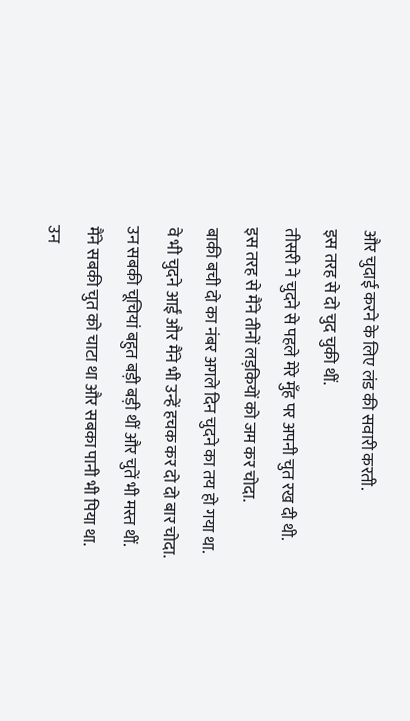और चुदाई करने के लिए लंड की सवारी करती.
इस तरह से दो चुद चुकी थीं.
तीसरी ने चुदने से पहले मेरे मुँह पर अपनी चुत रख दी थी.
इस तरह से मैंने तीनों लड़कियों को जम कर चोदा.
बाकी बची दो का नंबर अगले दिन चुदने का तय हो गया था.
वे भी चुदने आईं और मैंने भी उन्हें हचक कर दो दो बार चोदा.
उन सबकी चूचियां बहुत बड़ी बड़ी थीं और चुतें भी मस्त थीं.
मैंने सबकी चुत को चाटा था और सबका पानी भी पिया था.
उन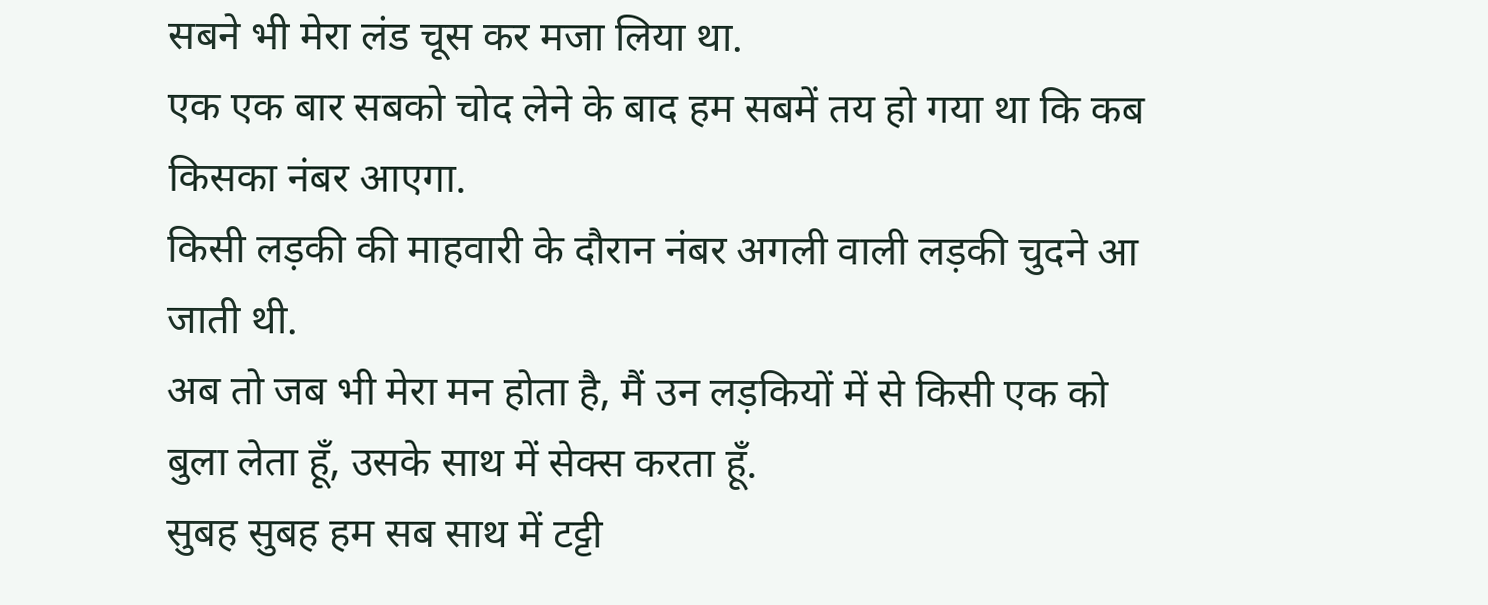सबने भी मेरा लंड चूस कर मजा लिया था.
एक एक बार सबको चोद लेने के बाद हम सबमें तय हो गया था कि कब किसका नंबर आएगा.
किसी लड़की की माहवारी के दौरान नंबर अगली वाली लड़की चुदने आ जाती थी.
अब तो जब भी मेरा मन होता है, मैं उन लड़कियों में से किसी एक को बुला लेता हूँ, उसके साथ में सेक्स करता हूँ.
सुबह सुबह हम सब साथ में टट्टी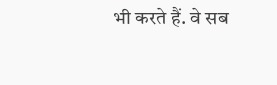भी करते हैं. वे सब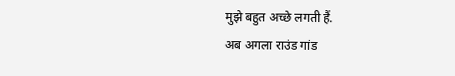मुझे बहुत अच्छे लगती हैं.
अब अगला राउंड गांड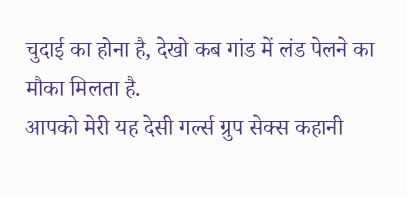चुदाई का होना है, देखो कब गांड में लंड पेलने का मौका मिलता है.
आपको मेरी यह देसी गर्ल्स ग्रुप सेक्स कहानी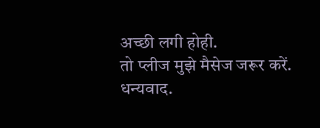अच्छी लगी होही.
तो प्लीज मुझे मैसेज जरूर करें.
धन्यवाद.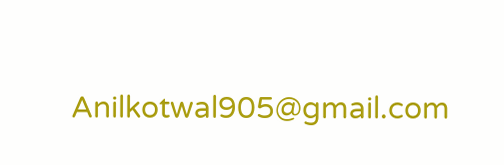Anilkotwal905@gmail.com